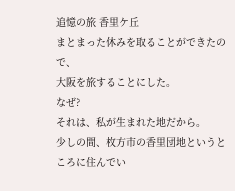追憶の旅 香里ケ丘
まとまった休みを取ることができたので、
大阪を旅することにした。
なぜ?
それは、私が生まれた地だから。
少しの間、枚方市の香里団地というところに住んでい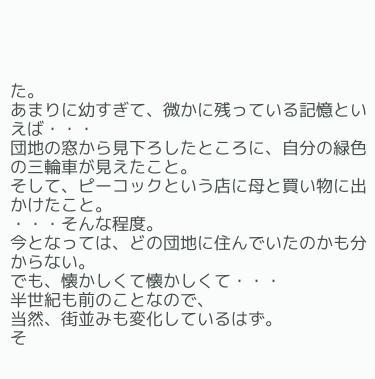た。
あまりに幼すぎて、微かに残っている記憶といえば・・・
団地の窓から見下ろしたところに、自分の緑色の三輪車が見えたこと。
そして、ピーコックという店に母と買い物に出かけたこと。
・・・そんな程度。
今となっては、どの団地に住んでいたのかも分からない。
でも、懐かしくて懐かしくて・・・
半世紀も前のことなので、
当然、街並みも変化しているはず。
そ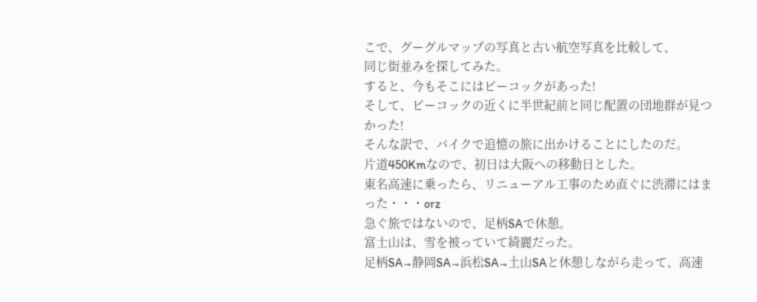こで、グーグルマップの写真と古い航空写真を比較して、
同じ街並みを探してみた。
すると、今もそこにはピーコックがあった!
そして、ピーコックの近くに半世紀前と同じ配置の団地群が見つかった!
そんな訳で、バイクで追憶の旅に出かけることにしたのだ。
片道450Kmなので、初日は大阪への移動日とした。
東名高速に乗ったら、リニューアル工事のため直ぐに渋滞にはまった・・・orz
急ぐ旅ではないので、足柄SAで休憩。
富士山は、雪を被っていて綺麗だった。
足柄SA→静岡SA→浜松SA→土山SAと休憩しながら走って、高速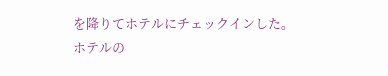を降りてホテルにチェックインした。
ホテルの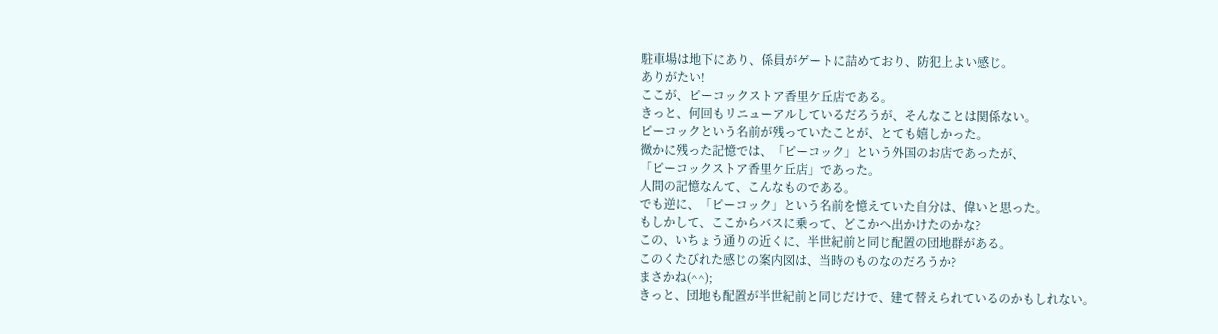駐車場は地下にあり、係員がゲートに詰めており、防犯上よい感じ。
ありがたい!
ここが、ピーコックストア香里ケ丘店である。
きっと、何回もリニューアルしているだろうが、そんなことは関係ない。
ピーコックという名前が残っていたことが、とても嬉しかった。
微かに残った記憶では、「ピーコック」という外国のお店であったが、
「ピーコックストア香里ケ丘店」であった。
人間の記憶なんて、こんなものである。
でも逆に、「ピーコック」という名前を憶えていた自分は、偉いと思った。
もしかして、ここからバスに乗って、どこかへ出かけたのかな?
この、いちょう通りの近くに、半世紀前と同じ配置の団地群がある。
このくたびれた感じの案内図は、当時のものなのだろうか?
まさかね(^^);
きっと、団地も配置が半世紀前と同じだけで、建て替えられているのかもしれない。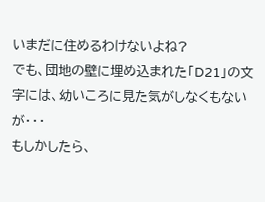いまだに住めるわけないよね?
でも、団地の壁に埋め込まれた「D21」の文字には、幼いころに見た気がしなくもないが・・・
もしかしたら、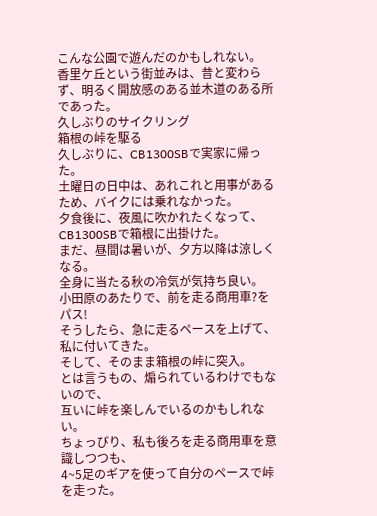こんな公園で遊んだのかもしれない。
香里ケ丘という街並みは、昔と変わらず、明るく開放感のある並木道のある所であった。
久しぶりのサイクリング
箱根の峠を駆る
久しぶりに、CB1300SBで実家に帰った。
土曜日の日中は、あれこれと用事があるため、バイクには乗れなかった。
夕食後に、夜風に吹かれたくなって、CB1300SBで箱根に出掛けた。
まだ、昼間は暑いが、夕方以降は涼しくなる。
全身に当たる秋の冷気が気持ち良い。
小田原のあたりで、前を走る商用車?をパス!
そうしたら、急に走るペースを上げて、私に付いてきた。
そして、そのまま箱根の峠に突入。
とは言うもの、煽られているわけでもないので、
互いに峠を楽しんでいるのかもしれない。
ちょっぴり、私も後ろを走る商用車を意識しつつも、
4~5足のギアを使って自分のペースで峠を走った。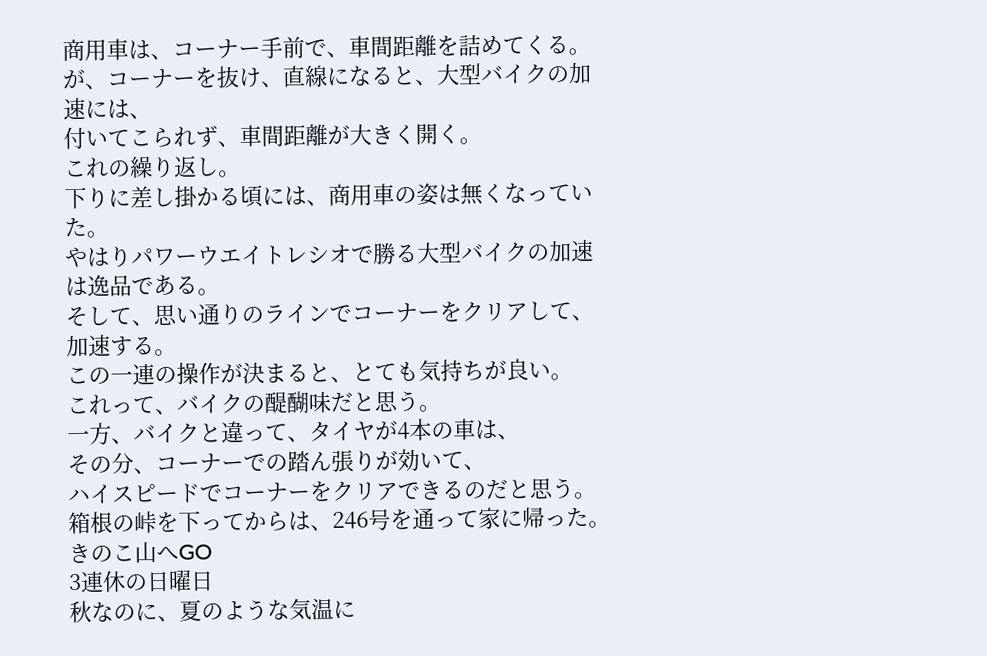商用車は、コーナー手前で、車間距離を詰めてくる。
が、コーナーを抜け、直線になると、大型バイクの加速には、
付いてこられず、車間距離が大きく開く。
これの繰り返し。
下りに差し掛かる頃には、商用車の姿は無くなっていた。
やはりパワーウエイトレシオで勝る大型バイクの加速は逸品である。
そして、思い通りのラインでコーナーをクリアして、加速する。
この一連の操作が決まると、とても気持ちが良い。
これって、バイクの醍醐味だと思う。
一方、バイクと違って、タイヤが4本の車は、
その分、コーナーでの踏ん張りが効いて、
ハイスピードでコーナーをクリアできるのだと思う。
箱根の峠を下ってからは、246号を通って家に帰った。
きのこ山へGO
3連休の日曜日
秋なのに、夏のような気温に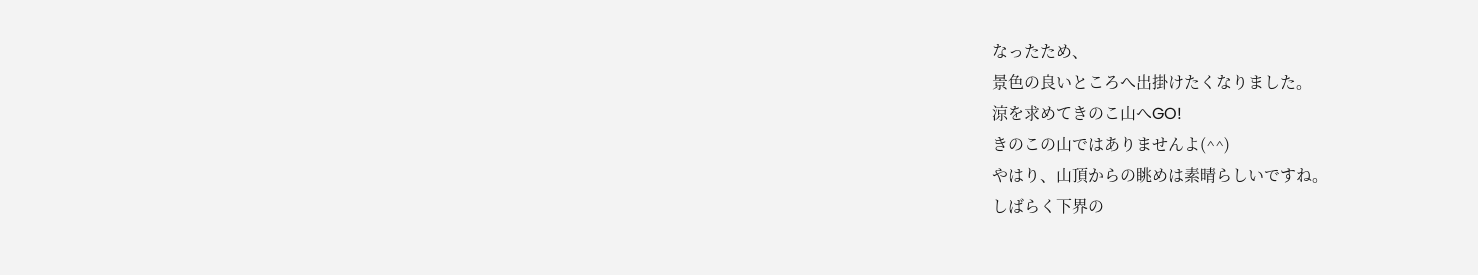なったため、
景色の良いところへ出掛けたくなりました。
涼を求めてきのこ山へGO!
きのこの山ではありませんよ(^^)
やはり、山頂からの眺めは素晴らしいですね。
しばらく下界の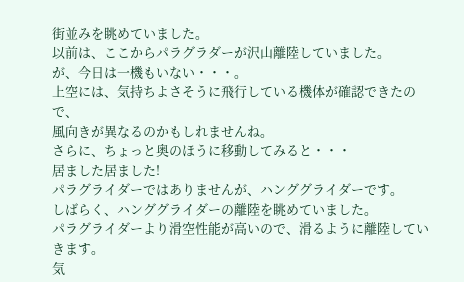街並みを眺めていました。
以前は、ここからパラグラダーが沢山離陸していました。
が、今日は一機もいない・・・。
上空には、気持ちよさそうに飛行している機体が確認できたので、
風向きが異なるのかもしれませんね。
さらに、ちょっと奥のほうに移動してみると・・・
居ました居ました!
パラグライダーではありませんが、ハンググライダーです。
しばらく、ハンググライダーの離陸を眺めていました。
パラグライダーより滑空性能が高いので、滑るように離陸していきます。
気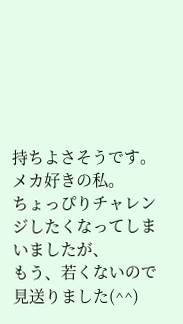持ちよさそうです。
メカ好きの私。
ちょっぴりチャレンジしたくなってしまいましたが、
もう、若くないので見送りました(^^)